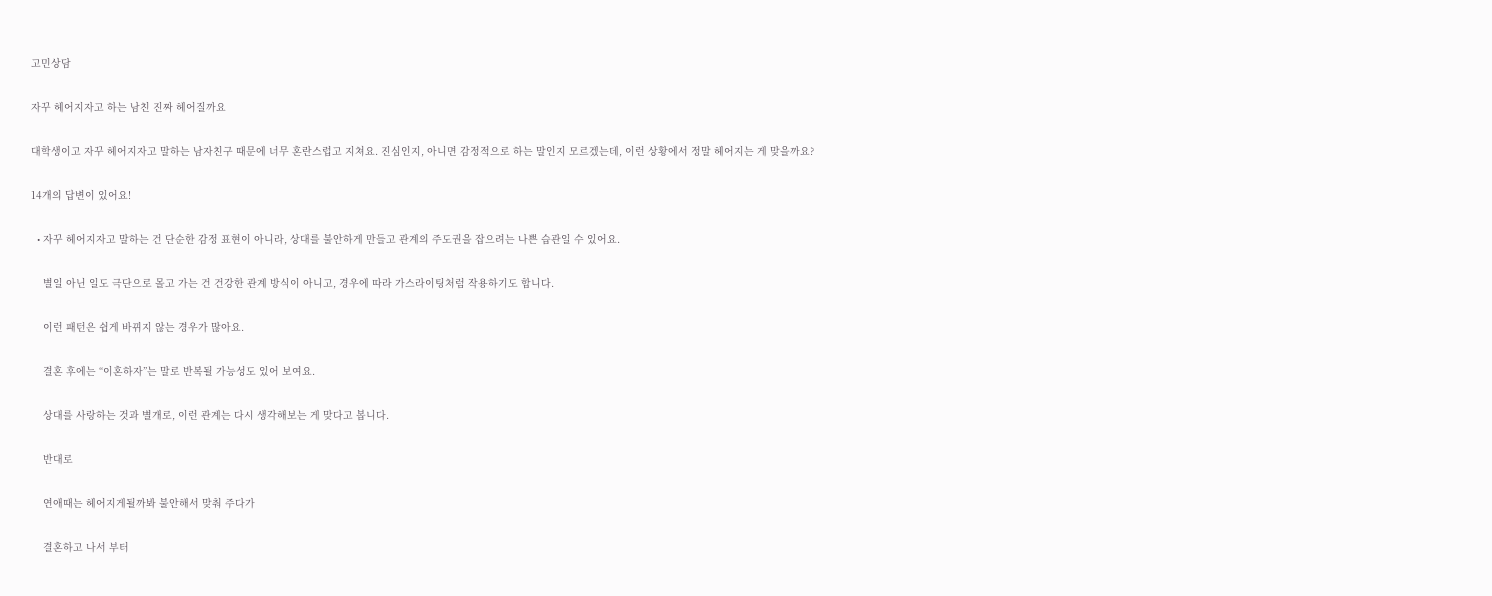고민상담

자꾸 헤어지자고 하는 남친 진짜 헤어질까요

대학생이고 자꾸 헤어지자고 말하는 남자친구 때문에 너무 혼란스럽고 지쳐요. 진심인지, 아니면 감정적으로 하는 말인지 모르겠는데, 이런 상황에서 정말 헤어지는 게 맞을까요?

14개의 답변이 있어요!

  • 자꾸 헤어지자고 말하는 건 단순한 감정 표현이 아니라, 상대를 불안하게 만들고 관계의 주도권을 잡으려는 나쁜 습관일 수 있어요.

    별일 아닌 일도 극단으로 몰고 가는 건 건강한 관계 방식이 아니고, 경우에 따라 가스라이팅처럼 작용하기도 합니다.

    이런 패턴은 쉽게 바뀌지 않는 경우가 많아요.

    결혼 후에는 “이혼하자”는 말로 반복될 가능성도 있어 보여요.

    상대를 사랑하는 것과 별개로, 이런 관계는 다시 생각해보는 게 맞다고 봅니다.

    반대로

    연애때는 헤어지게될까봐 불안해서 맞춰 주다가

    결혼하고 나서 부터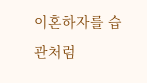이혼하자를 습관처럼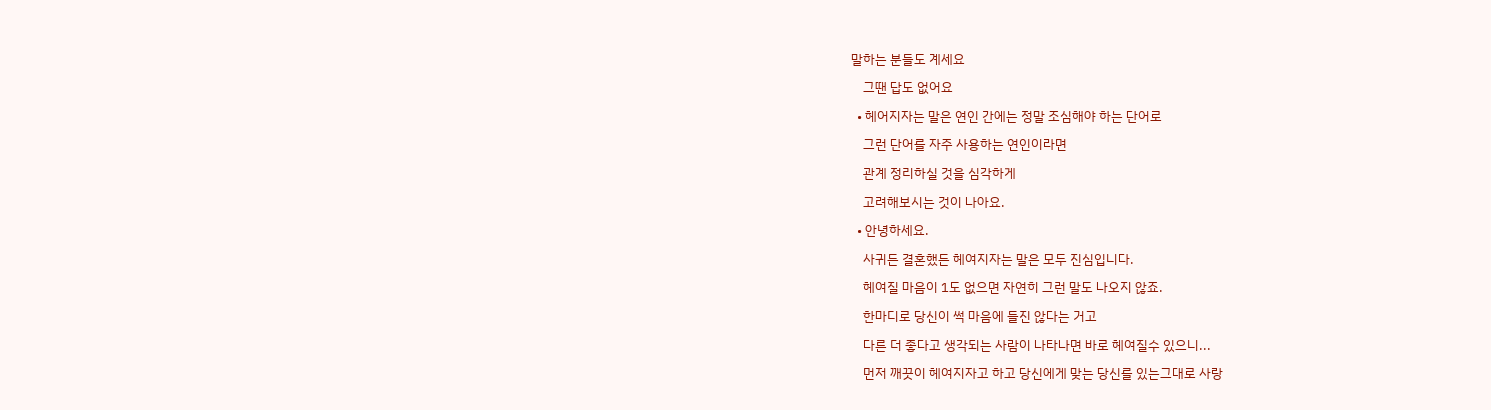말하는 분들도 계세요

    그땐 답도 없어요

  • 헤어지자는 말은 연인 간에는 정말 조심해야 하는 단어로

    그런 단어를 자주 사용하는 연인이라면

    관계 정리하실 것을 심각하게

    고려해보시는 것이 나아요.

  • 안녕하세요.

    사귀든 결혼했든 헤여지자는 말은 모두 진심입니다.

    헤여질 마음이 1도 없으면 자연히 그런 말도 나오지 않죠.

    한마디로 당신이 썩 마음에 들진 않다는 거고

    다른 더 좋다고 생각되는 사람이 나타나면 바로 헤여질수 있으니...

    먼저 깨끗이 헤여지자고 하고 당신에게 맞는 당신를 있는그대로 사랑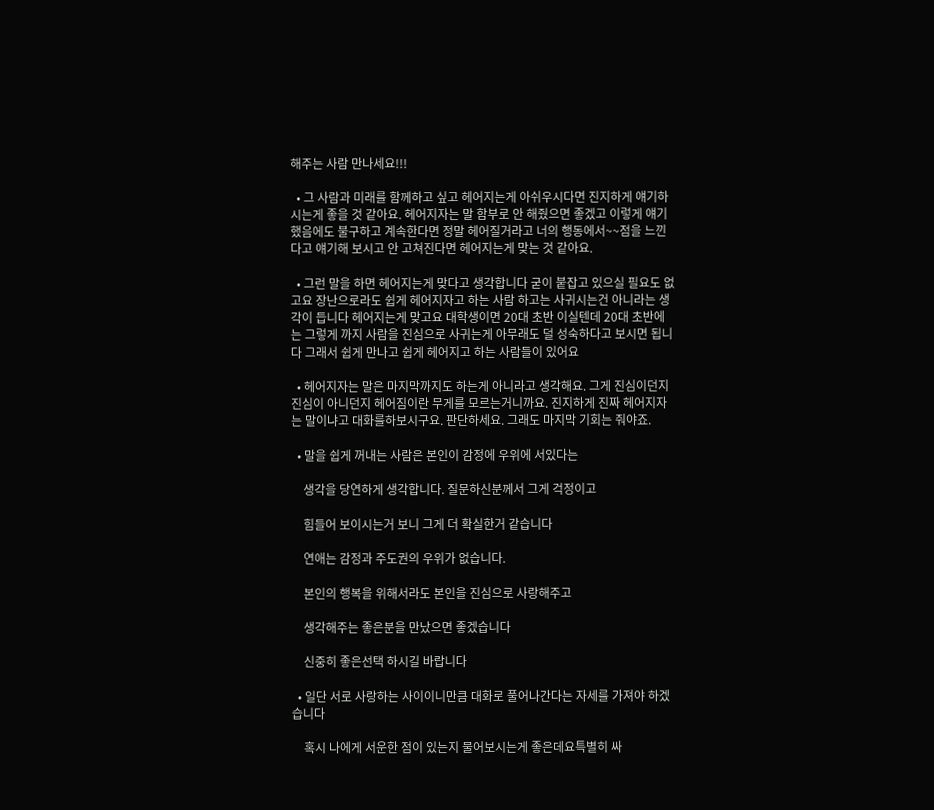해주는 사람 만나세요!!!

  • 그 사람과 미래를 함께하고 싶고 헤어지는게 아쉬우시다면 진지하게 얘기하시는게 좋을 것 같아요. 헤어지자는 말 함부로 안 해줬으면 좋겠고 이렇게 얘기했음에도 불구하고 계속한다면 정말 헤어질거라고 너의 행동에서~~점을 느낀다고 얘기해 보시고 안 고쳐진다면 헤어지는게 맞는 것 같아요.

  • 그런 말을 하면 헤어지는게 맞다고 생각합니다 굳이 붙잡고 있으실 필요도 없고요 장난으로라도 쉽게 헤어지자고 하는 사람 하고는 사귀시는건 아니라는 생각이 듭니다 헤어지는게 맞고요 대학생이면 20대 초반 이실텐데 20대 초반에는 그렇게 까지 사람을 진심으로 사귀는게 아무래도 덜 성숙하다고 보시면 됩니다 그래서 쉽게 만나고 쉽게 헤어지고 하는 사람들이 있어요

  • 헤어지자는 말은 마지막까지도 하는게 아니라고 생각해요. 그게 진심이던지 진심이 아니던지 헤어짐이란 무게를 모르는거니까요. 진지하게 진짜 헤어지자는 말이냐고 대화를하보시구요. 판단하세요. 그래도 마지막 기회는 줘야죠.

  • 말을 쉽게 꺼내는 사람은 본인이 감정에 우위에 서있다는

    생각을 당연하게 생각합니다. 질문하신분께서 그게 걱정이고

    힘들어 보이시는거 보니 그게 더 확실한거 같습니다

    연애는 감정과 주도권의 우위가 없습니다.

    본인의 행복을 위해서라도 본인을 진심으로 사랑해주고

    생각해주는 좋은분을 만났으면 좋겠습니다

    신중히 좋은선택 하시길 바랍니다

  • 일단 서로 사랑하는 사이이니만큼 대화로 풀어나간다는 자세를 가져야 하겠습니다

    혹시 나에게 서운한 점이 있는지 물어보시는게 좋은데요특별히 싸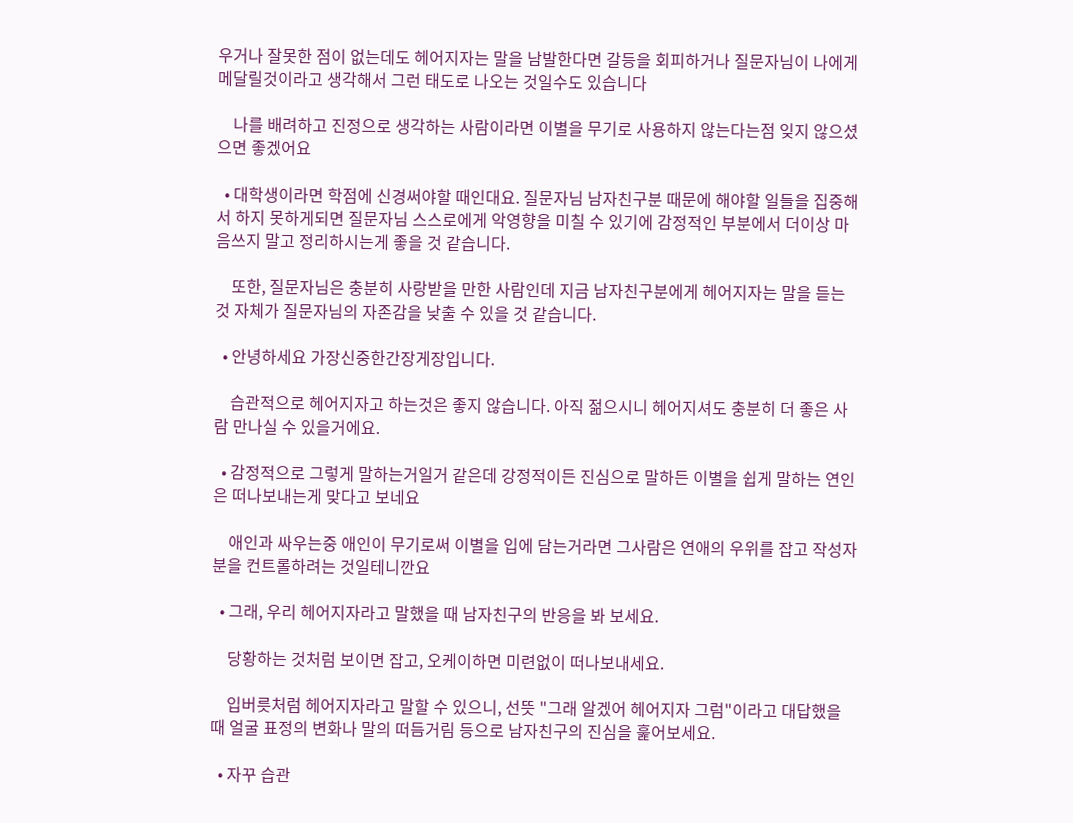우거나 잘못한 점이 없는데도 헤어지자는 말을 남발한다면 갈등을 회피하거나 질문자님이 나에게 메달릴것이라고 생각해서 그런 태도로 나오는 것일수도 있습니다

    나를 배려하고 진정으로 생각하는 사람이라면 이별을 무기로 사용하지 않는다는점 잊지 않으셨으면 좋겠어요

  • 대학생이라면 학점에 신경써야할 때인대요. 질문자님 남자친구분 때문에 해야할 일들을 집중해서 하지 못하게되면 질문자님 스스로에게 악영향을 미칠 수 있기에 감정적인 부분에서 더이상 마음쓰지 말고 정리하시는게 좋을 것 같습니다.

    또한, 질문자님은 충분히 사랑받을 만한 사람인데 지금 남자친구분에게 헤어지자는 말을 듣는 것 자체가 질문자님의 자존감을 낮출 수 있을 것 같습니다.

  • 안녕하세요 가장신중한간장게장입니다.

    습관적으로 헤어지자고 하는것은 좋지 않습니다. 아직 젊으시니 헤어지셔도 충분히 더 좋은 사람 만나실 수 있을거에요.

  • 감정적으로 그렇게 말하는거일거 같은데 강정적이든 진심으로 말하든 이별을 쉽게 말하는 연인은 떠나보내는게 맞다고 보네요

    애인과 싸우는중 애인이 무기로써 이별을 입에 담는거라면 그사람은 연애의 우위를 잡고 작성자분을 컨트롤하려는 것일테니깐요

  • 그래, 우리 헤어지자라고 말했을 때 남자친구의 반응을 봐 보세요.

    당황하는 것처럼 보이면 잡고, 오케이하면 미련없이 떠나보내세요.

    입버릇처럼 헤어지자라고 말할 수 있으니, 선뜻 "그래 알겠어 헤어지자 그럼"이라고 대답했을 때 얼굴 표정의 변화나 말의 떠듬거림 등으로 남자친구의 진심을 훑어보세요.

  • 자꾸 습관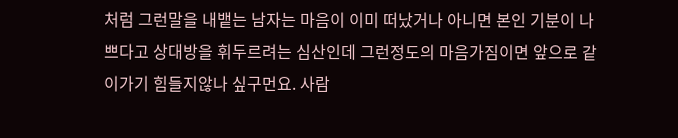처럼 그런말을 내뱉는 남자는 마음이 이미 떠났거나 아니면 본인 기분이 나쁘다고 상대방을 휘두르려는 심산인데 그런정도의 마음가짐이면 앞으로 같이가기 힘들지않나 싶구먼요. 사람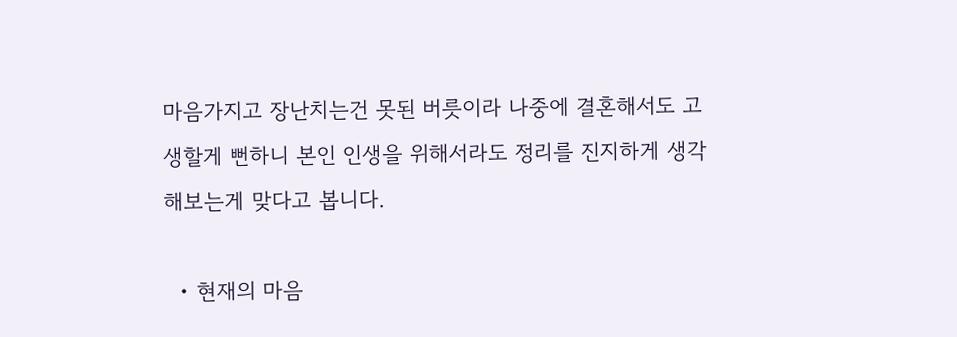마음가지고 장난치는건 못된 버릇이라 나중에 결혼해서도 고생할게 뻔하니 본인 인생을 위해서라도 정리를 진지하게 생각해보는게 맞다고 봅니다.

  • 현재의 마음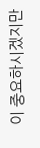이 중요하시겠지만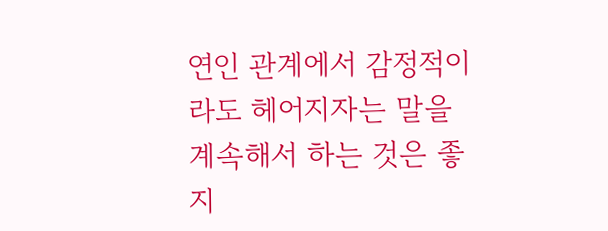연인 관계에서 감정적이라도 헤어지자는 말을 계속해서 하는 것은 좋지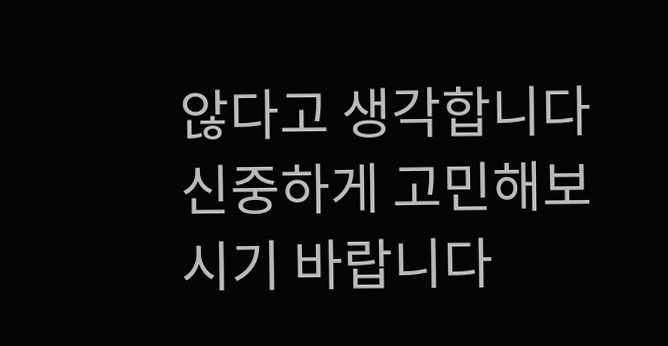않다고 생각합니다 신중하게 고민해보시기 바랍니다